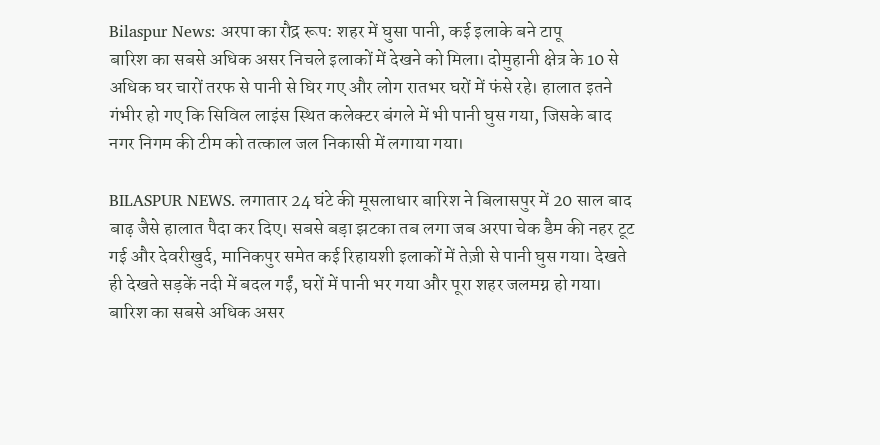Bilaspur News: अरपा का रौद्र रूप: शहर में घुसा पानी, कई इलाके बने टापू
बारिश का सबसे अधिक असर निचले इलाकों में देखने को मिला। दोमुहानी क्षेत्र के 10 से अधिक घर चारों तरफ से पानी से घिर गए और लोग रातभर घरों में फंसे रहे। हालात इतने गंभीर हो गए कि सिविल लाइंस स्थित कलेक्टर बंगले में भी पानी घुस गया, जिसके बाद नगर निगम की टीम को तत्काल जल निकासी में लगाया गया।

BILASPUR NEWS. लगातार 24 घंटे की मूसलाधार बारिश ने बिलासपुर में 20 साल बाद बाढ़ जैसे हालात पैदा कर दिए। सबसे बड़ा झटका तब लगा जब अरपा चेक डैम की नहर टूट गई और देवरीखुर्द, मानिकपुर समेत कई रिहायशी इलाकों में तेज़ी से पानी घुस गया। देखते ही देखते सड़कें नदी में बदल गईं, घरों में पानी भर गया और पूरा शहर जलमग्न हो गया।
बारिश का सबसे अधिक असर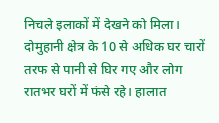निचले इलाकों में देखने को मिला। दोमुहानी क्षेत्र के 10 से अधिक घर चारों तरफ से पानी से घिर गए और लोग रातभर घरों में फंसे रहे। हालात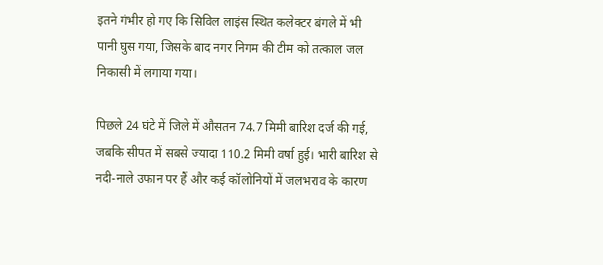इतने गंभीर हो गए कि सिविल लाइंस स्थित कलेक्टर बंगले में भी पानी घुस गया, जिसके बाद नगर निगम की टीम को तत्काल जल निकासी में लगाया गया।

पिछले 24 घंटे में जिले में औसतन 74.7 मिमी बारिश दर्ज की गई, जबकि सीपत में सबसे ज्यादा 110.2 मिमी वर्षा हुई। भारी बारिश से नदी-नाले उफान पर हैं और कई कॉलोनियों में जलभराव के कारण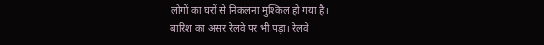लोगों का घरों से निकलना मुश्किल हो गया है।
बारिश का असर रेलवे पर भी पड़ा। रेलवे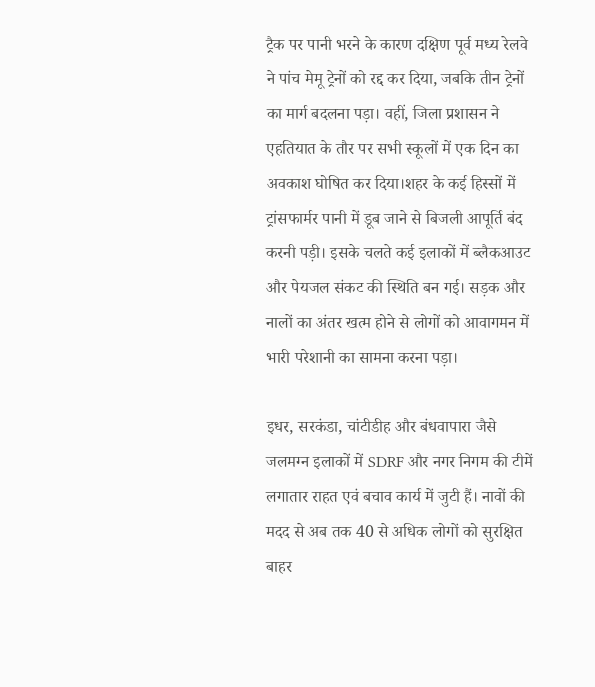ट्रैक पर पानी भरने के कारण दक्षिण पूर्व मध्य रेलवे ने पांच मेमू ट्रेनों को रद्द कर दिया, जबकि तीन ट्रेनों का मार्ग बदलना पड़ा। वहीं, जिला प्रशासन ने एहतियात के तौर पर सभी स्कूलों में एक दिन का अवकाश घोषित कर दिया।शहर के कई हिस्सों में ट्रांसफार्मर पानी में डूब जाने से बिजली आपूर्ति बंद करनी पड़ी। इसके चलते कई इलाकों में ब्लैकआउट और पेयजल संकट की स्थिति बन गई। सड़क और नालों का अंतर खत्म होने से लोगों को आवागमन में भारी परेशानी का सामना करना पड़ा।

इधर, सरकंडा, चांटीडीह और बंधवापारा जैसे जलमग्न इलाकों में SDRF और नगर निगम की टीमें लगातार राहत एवं बचाव कार्य में जुटी हैं। नावों की मदद से अब तक 40 से अधिक लोगों को सुरक्षित बाहर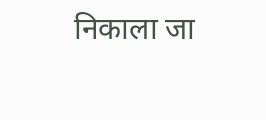निकाला जा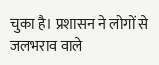चुका है। प्रशासन ने लोगों से जलभराव वाले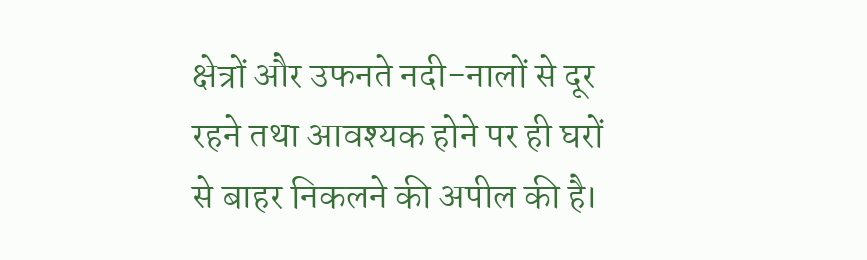क्षेत्रों और उफनते नदी-नालों से दूर रहने तथा आवश्यक होने पर ही घरों से बाहर निकलने की अपील की है।